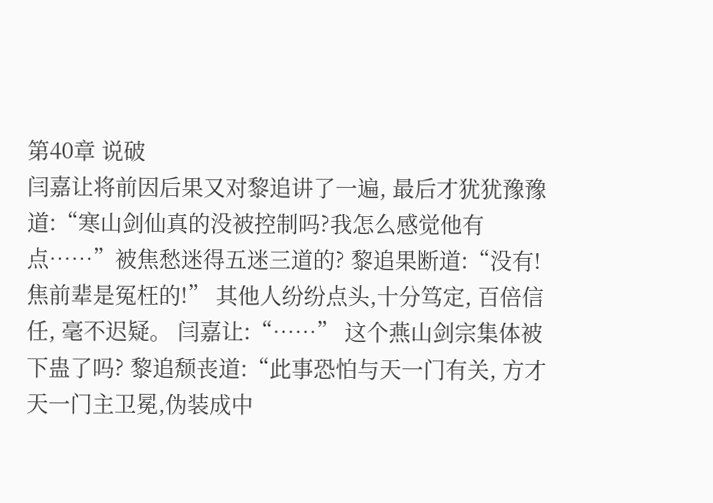第40章 说破
闫嘉让将前因后果又对黎追讲了一遍, 最后才犹犹豫豫道:“寒山剑仙真的没被控制吗?我怎么感觉他有点……”被焦愁迷得五迷三道的? 黎追果断道:“没有!焦前辈是冤枉的!” 其他人纷纷点头,十分笃定, 百倍信任, 毫不迟疑。 闫嘉让:“……” 这个燕山剑宗集体被下蛊了吗? 黎追颓丧道:“此事恐怕与天一门有关, 方才天一门主卫冕,伪装成中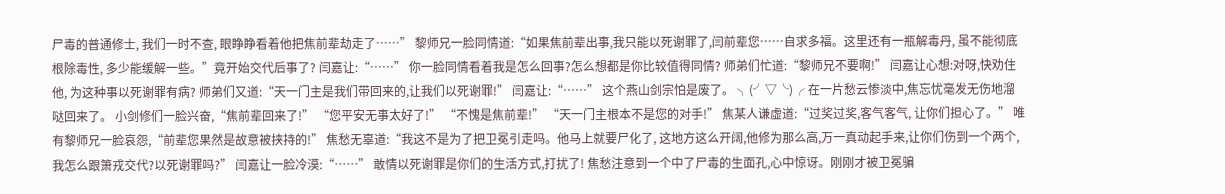尸毒的普通修士, 我们一时不查, 眼睁睁看着他把焦前辈劫走了……” 黎师兄一脸同情道:“如果焦前辈出事,我只能以死谢罪了,闫前辈您……自求多福。这里还有一瓶解毒丹, 虽不能彻底根除毒性, 多少能缓解一些。”竟开始交代后事了? 闫嘉让:“……” 你一脸同情看着我是怎么回事?怎么想都是你比较值得同情? 师弟们忙道:“黎师兄不要啊!” 闫嘉让心想:对呀,快劝住他, 为这种事以死谢罪有病? 师弟们又道:“天一门主是我们带回来的,让我们以死谢罪!” 闫嘉让:“……” 这个燕山剑宗怕是废了。 ╮(╯▽╰)╭ 在一片愁云惨淡中,焦忘忧毫发无伤地溜哒回来了。 小剑修们一脸兴奋,“焦前辈回来了!” “您平安无事太好了!” “不愧是焦前辈!” “天一门主根本不是您的对手!” 焦某人谦虚道:“过奖过奖,客气客气, 让你们担心了。” 唯有黎师兄一脸哀怨,“前辈您果然是故意被挟持的!” 焦愁无辜道:“我这不是为了把卫冕引走吗。他马上就要尸化了, 这地方这么开阔,他修为那么高,万一真动起手来,让你们伤到一个两个, 我怎么跟箫戎交代?以死谢罪吗?” 闫嘉让一脸冷漠:“……” 敢情以死谢罪是你们的生活方式,打扰了! 焦愁注意到一个中了尸毒的生面孔,心中惊讶。刚刚才被卫冕骗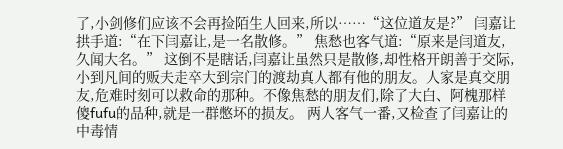了,小剑修们应该不会再捡陌生人回来,所以……“这位道友是?” 闫嘉让拱手道:“在下闫嘉让,是一名散修。” 焦愁也客气道:“原来是闫道友,久闻大名。” 这倒不是瞎话,闫嘉让虽然只是散修,却性格开朗善于交际,小到凡间的贩夫走卒大到宗门的渡劫真人都有他的朋友。人家是真交朋友,危难时刻可以救命的那种。不像焦愁的朋友们,除了大白、阿槐那样傻fufu的品种,就是一群憋坏的损友。 两人客气一番,又检查了闫嘉让的中毒情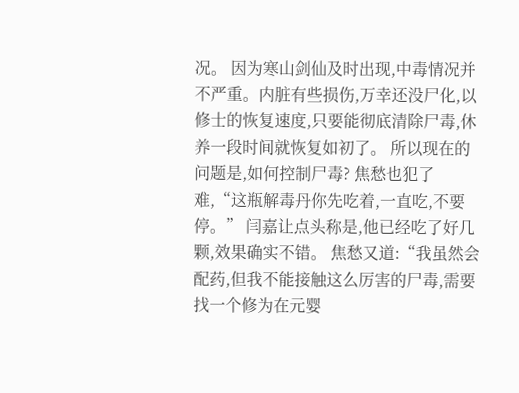况。 因为寒山剑仙及时出现,中毒情况并不严重。内脏有些损伤,万幸还没尸化,以修士的恢复速度,只要能彻底清除尸毒,休养一段时间就恢复如初了。 所以现在的问题是,如何控制尸毒? 焦愁也犯了难,“这瓶解毒丹你先吃着,一直吃,不要停。” 闫嘉让点头称是,他已经吃了好几颗,效果确实不错。 焦愁又道:“我虽然会配药,但我不能接触这么厉害的尸毒,需要找一个修为在元婴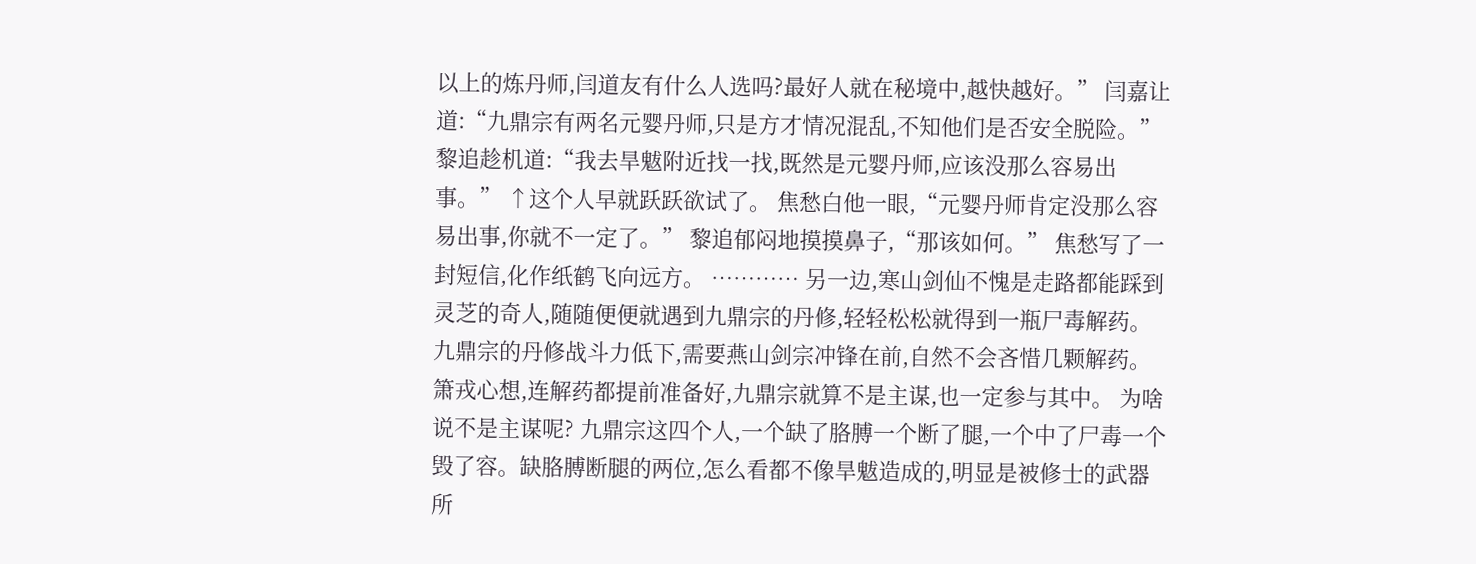以上的炼丹师,闫道友有什么人选吗?最好人就在秘境中,越快越好。” 闫嘉让道:“九鼎宗有两名元婴丹师,只是方才情况混乱,不知他们是否安全脱险。” 黎追趁机道:“我去旱魃附近找一找,既然是元婴丹师,应该没那么容易出事。” ↑这个人早就跃跃欲试了。 焦愁白他一眼,“元婴丹师肯定没那么容易出事,你就不一定了。” 黎追郁闷地摸摸鼻子,“那该如何。” 焦愁写了一封短信,化作纸鹤飞向远方。 ………… 另一边,寒山剑仙不愧是走路都能踩到灵芝的奇人,随随便便就遇到九鼎宗的丹修,轻轻松松就得到一瓶尸毒解药。 九鼎宗的丹修战斗力低下,需要燕山剑宗冲锋在前,自然不会吝惜几颗解药。 箫戎心想,连解药都提前准备好,九鼎宗就算不是主谋,也一定参与其中。 为啥说不是主谋呢? 九鼎宗这四个人,一个缺了胳膊一个断了腿,一个中了尸毒一个毁了容。缺胳膊断腿的两位,怎么看都不像旱魃造成的,明显是被修士的武器所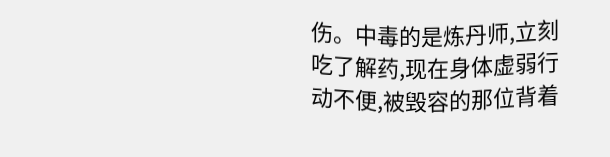伤。中毒的是炼丹师,立刻吃了解药,现在身体虚弱行动不便,被毁容的那位背着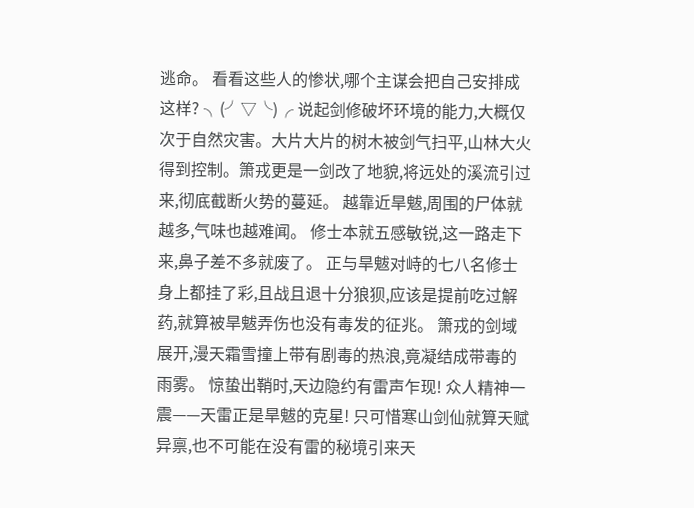逃命。 看看这些人的惨状,哪个主谋会把自己安排成这样? ╮(╯▽╰)╭ 说起剑修破坏环境的能力,大概仅次于自然灾害。大片大片的树木被剑气扫平,山林大火得到控制。箫戎更是一剑改了地貌,将远处的溪流引过来,彻底截断火势的蔓延。 越靠近旱魃,周围的尸体就越多,气味也越难闻。 修士本就五感敏锐,这一路走下来,鼻子差不多就废了。 正与旱魃对峙的七八名修士身上都挂了彩,且战且退十分狼狈,应该是提前吃过解药,就算被旱魃弄伤也没有毒发的征兆。 箫戎的剑域展开,漫天霜雪撞上带有剧毒的热浪,竟凝结成带毒的雨雾。 惊蛰出鞘时,天边隐约有雷声乍现! 众人精神一震——天雷正是旱魃的克星! 只可惜寒山剑仙就算天赋异禀,也不可能在没有雷的秘境引来天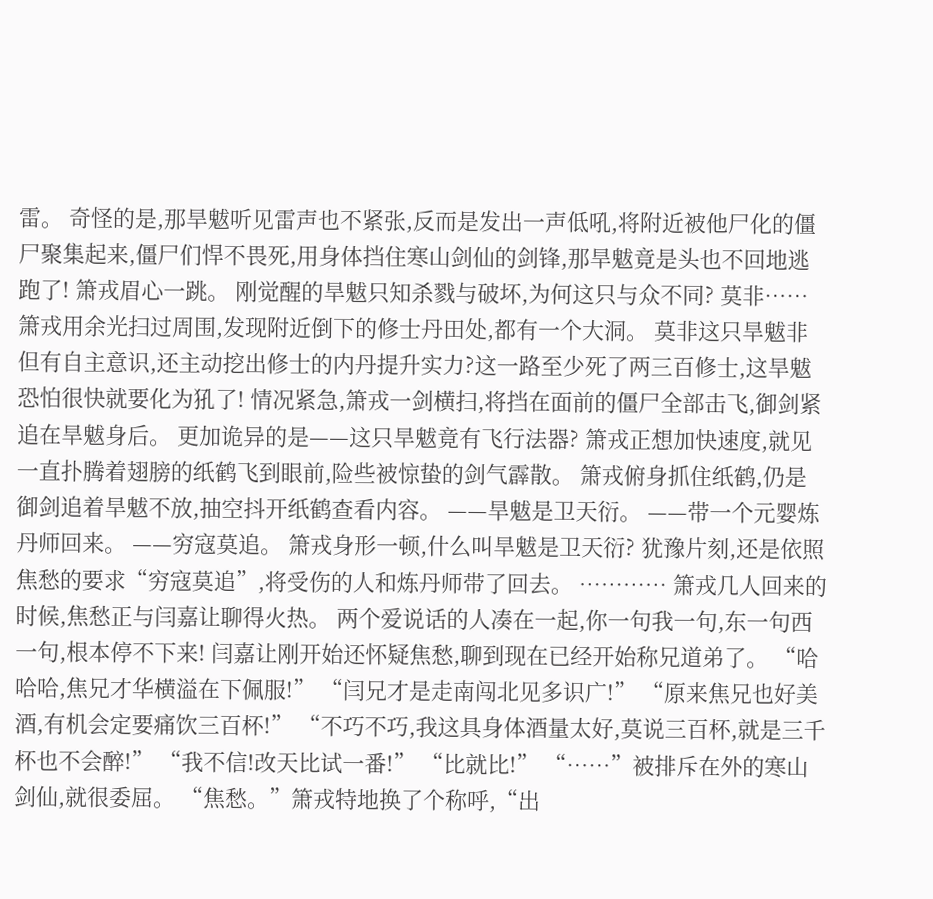雷。 奇怪的是,那旱魃听见雷声也不紧张,反而是发出一声低吼,将附近被他尸化的僵尸聚集起来,僵尸们悍不畏死,用身体挡住寒山剑仙的剑锋,那旱魃竟是头也不回地逃跑了! 箫戎眉心一跳。 刚觉醒的旱魃只知杀戮与破坏,为何这只与众不同? 莫非…… 箫戎用余光扫过周围,发现附近倒下的修士丹田处,都有一个大洞。 莫非这只旱魃非但有自主意识,还主动挖出修士的内丹提升实力?这一路至少死了两三百修士,这旱魃恐怕很快就要化为犼了! 情况紧急,箫戎一剑横扫,将挡在面前的僵尸全部击飞,御剑紧追在旱魃身后。 更加诡异的是——这只旱魃竟有飞行法器? 箫戎正想加快速度,就见一直扑腾着翅膀的纸鹤飞到眼前,险些被惊蛰的剑气霹散。 箫戎俯身抓住纸鹤,仍是御剑追着旱魃不放,抽空抖开纸鹤查看内容。 ——旱魃是卫天衍。 ——带一个元婴炼丹师回来。 ——穷寇莫追。 箫戎身形一顿,什么叫旱魃是卫天衍? 犹豫片刻,还是依照焦愁的要求“穷寇莫追”,将受伤的人和炼丹师带了回去。 ………… 箫戎几人回来的时候,焦愁正与闫嘉让聊得火热。 两个爱说话的人凑在一起,你一句我一句,东一句西一句,根本停不下来! 闫嘉让刚开始还怀疑焦愁,聊到现在已经开始称兄道弟了。 “哈哈哈,焦兄才华横溢在下佩服!” “闫兄才是走南闯北见多识广!” “原来焦兄也好美酒,有机会定要痛饮三百杯!” “不巧不巧,我这具身体酒量太好,莫说三百杯,就是三千杯也不会醉!” “我不信!改天比试一番!” “比就比!” “……”被排斥在外的寒山剑仙,就很委屈。 “焦愁。”箫戎特地换了个称呼,“出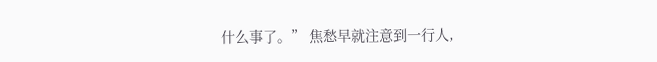什么事了。” 焦愁早就注意到一行人,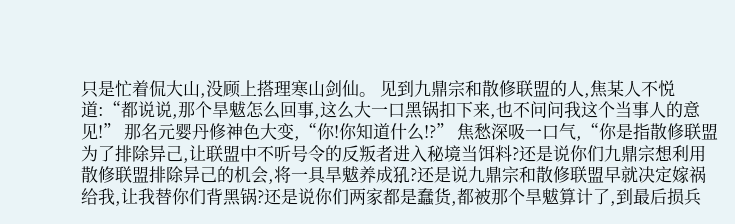只是忙着侃大山,没顾上搭理寒山剑仙。 见到九鼎宗和散修联盟的人,焦某人不悦道:“都说说,那个旱魃怎么回事,这么大一口黑锅扣下来,也不问问我这个当事人的意见!” 那名元婴丹修神色大变,“你!你知道什么!?” 焦愁深吸一口气,“你是指散修联盟为了排除异己,让联盟中不听号令的反叛者进入秘境当饵料?还是说你们九鼎宗想利用散修联盟排除异己的机会,将一具旱魃养成犼?还是说九鼎宗和散修联盟早就决定嫁祸给我,让我替你们背黑锅?还是说你们两家都是蠢货,都被那个旱魃算计了,到最后损兵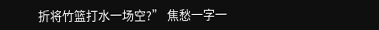折将竹篮打水一场空?” 焦愁一字一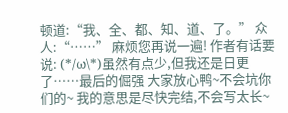顿道:“我、全、都、知、道、了。” 众人:“……” 麻烦您再说一遍! 作者有话要说: (*/ω\*)虽然有点少,但我还是日更了……最后的倔强 大家放心鸭~不会坑你们的~ 我的意思是尽快完结,不会写太长~